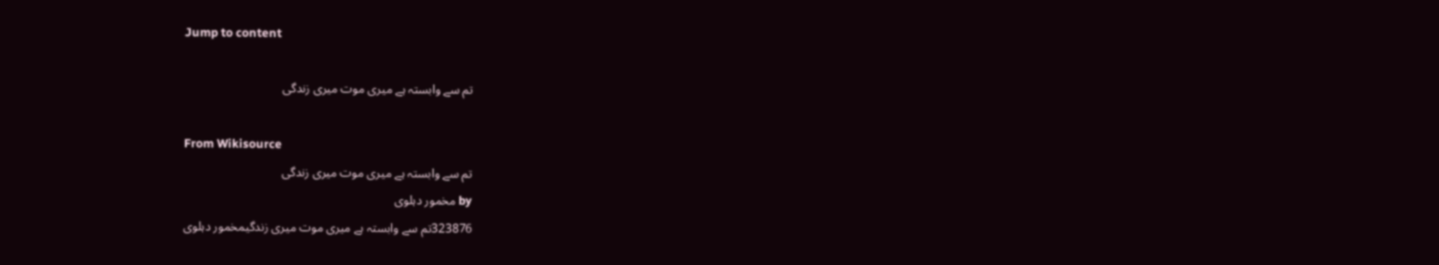Jump to content

تم سے وابستہ ہے میری موت میری زندگی

From Wikisource
تم سے وابستہ ہے میری موت میری زندگی
by مخمور دہلوی
323876تم سے وابستہ ہے میری موت میری زندگیمخمور دہلوی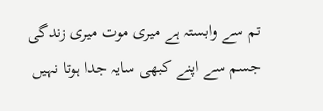تم سے وابستہ ہے میری موت میری زندگی
جسم سے اپنے کبھی سایہ جدا ہوتا نہیں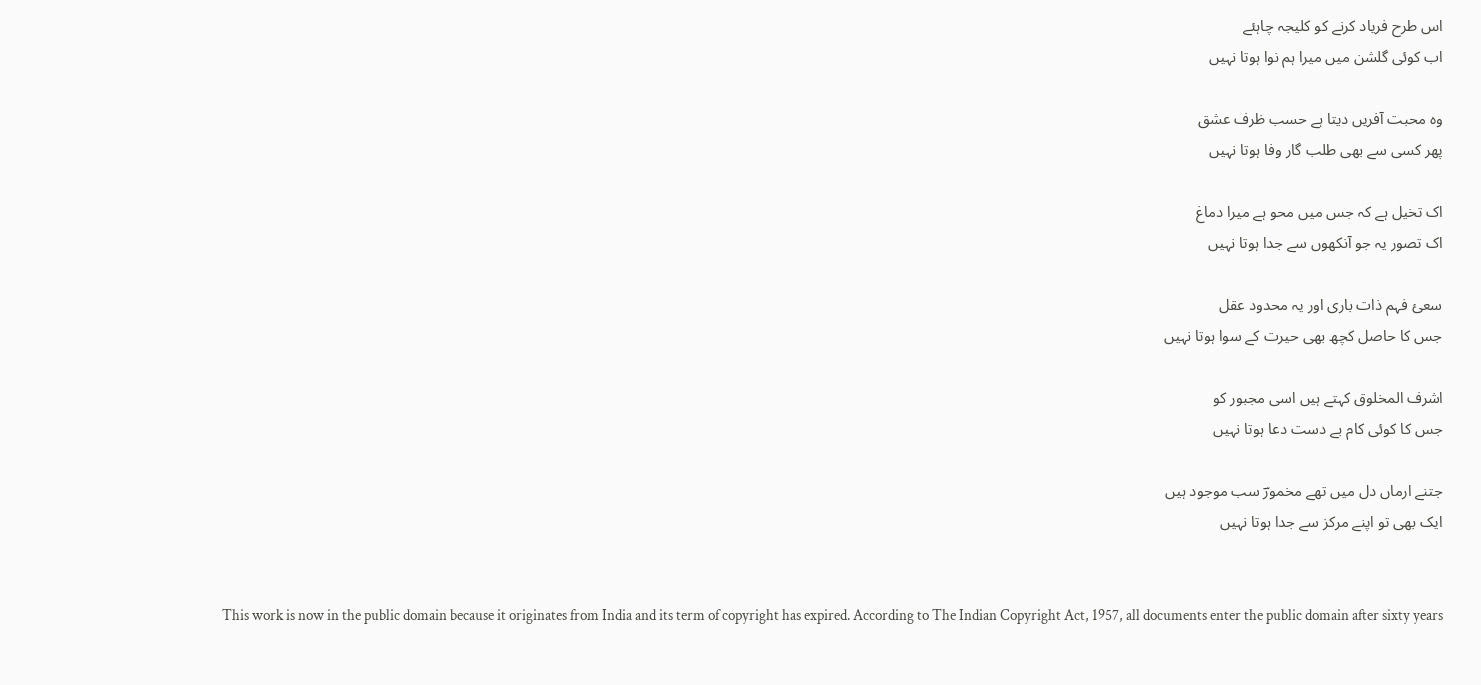اس طرح فریاد کرنے کو کلیجہ چاہئے
اب کوئی گلشن میں میرا ہم نوا ہوتا نہیں

وہ محبت آفریں دیتا ہے حسب ظرف عشق
پھر کسی سے بھی طلب گار وفا ہوتا نہیں

اک تخیل ہے کہ جس میں محو ہے میرا دماغ
اک تصور یہ جو آنکھوں سے جدا ہوتا نہیں

سعیٔ فہم ذات باری اور یہ محدود عقل
جس کا حاصل کچھ بھی حیرت کے سوا ہوتا نہیں

اشرف المخلوق کہتے ہیں اسی مجبور کو
جس کا کوئی کام بے دست دعا ہوتا نہیں

جتنے ارماں دل میں تھے مخمورؔ سب موجود ہیں
ایک بھی تو اپنے مرکز سے جدا ہوتا نہیں


This work is now in the public domain because it originates from India and its term of copyright has expired. According to The Indian Copyright Act, 1957, all documents enter the public domain after sixty years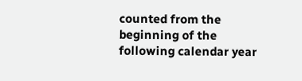counted from the beginning of the following calendar year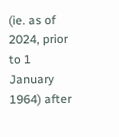(ie. as of 2024, prior to 1 January 1964) after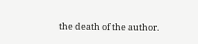the death of the author.